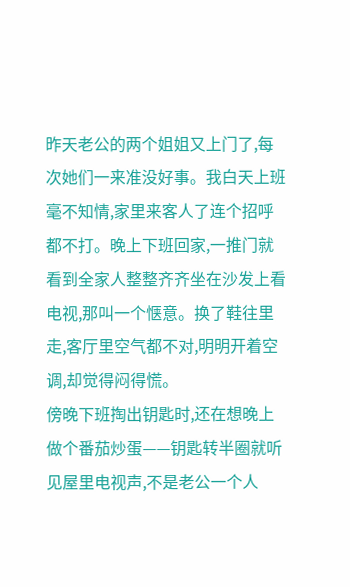昨天老公的两个姐姐又上门了,每次她们一来准没好事。我白天上班毫不知情,家里来客人了连个招呼都不打。晚上下班回家,一推门就看到全家人整整齐齐坐在沙发上看电视,那叫一个惬意。换了鞋往里走,客厅里空气都不对,明明开着空调,却觉得闷得慌。
傍晚下班掏出钥匙时,还在想晚上做个番茄炒蛋——钥匙转半圈就听见屋里电视声,不是老公一个人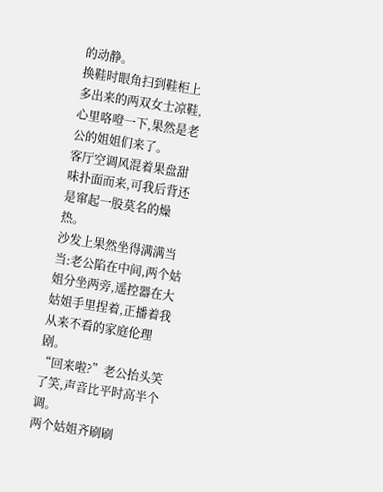的动静。
换鞋时眼角扫到鞋柜上多出来的两双女士凉鞋,心里咯噔一下,果然是老公的姐姐们来了。
客厅空调风混着果盘甜味扑面而来,可我后背还是窜起一股莫名的燥热。
沙发上果然坐得满满当当:老公陷在中间,两个姑姐分坐两旁,遥控器在大姑姐手里捏着,正播着我从来不看的家庭伦理剧。
“回来啦?”老公抬头笑了笑,声音比平时高半个调。
两个姑姐齐刷刷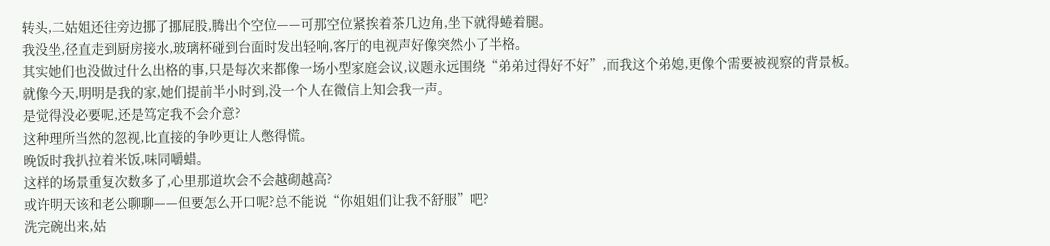转头,二姑姐还往旁边挪了挪屁股,腾出个空位——可那空位紧挨着茶几边角,坐下就得蜷着腿。
我没坐,径直走到厨房接水,玻璃杯碰到台面时发出轻响,客厅的电视声好像突然小了半格。
其实她们也没做过什么出格的事,只是每次来都像一场小型家庭会议,议题永远围绕“弟弟过得好不好”,而我这个弟媳,更像个需要被视察的背景板。
就像今天,明明是我的家,她们提前半小时到,没一个人在微信上知会我一声。
是觉得没必要呢,还是笃定我不会介意?
这种理所当然的忽视,比直接的争吵更让人憋得慌。
晚饭时我扒拉着米饭,味同嚼蜡。
这样的场景重复次数多了,心里那道坎会不会越砌越高?
或许明天该和老公聊聊——但要怎么开口呢?总不能说“你姐姐们让我不舒服”吧?
洗完碗出来,姑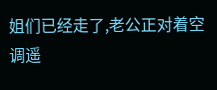姐们已经走了,老公正对着空调遥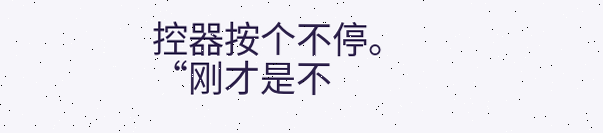控器按个不停。
“刚才是不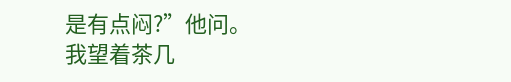是有点闷?”他问。
我望着茶几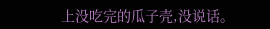上没吃完的瓜子壳,没说话。